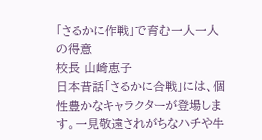「さるかに作戦」で育む一人一人の得意
校長 山崎恵子
日本昔話「さるかに合戦」には、個性豊かなキャラクターが登場します。一見敬遠されがちなハチや牛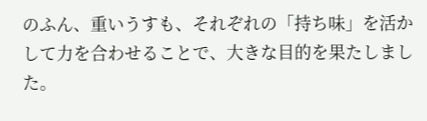のふん、重いうすも、それぞれの「持ち味」を活かして力を合わせることで、大きな目的を果たしました。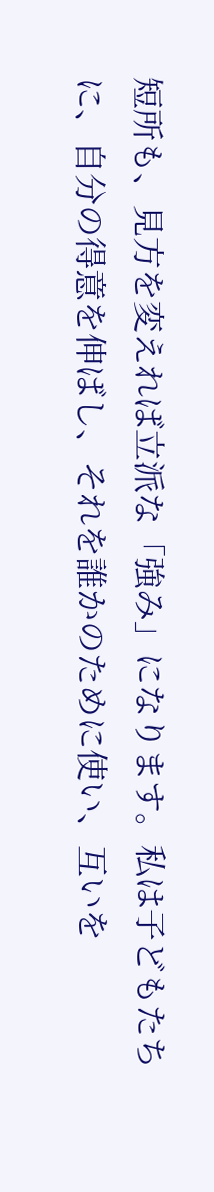短所も、見方を変えれば立派な「強み」になります。私は子どもたちに、自分の得意を伸ばし、それを誰かのために使い、互いを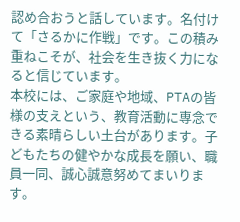認め合おうと話しています。名付けて「さるかに作戦」です。この積み重ねこそが、社会を生き抜く力になると信じています。
本校には、ご家庭や地域、PTAの皆様の支えという、教育活動に専念できる素晴らしい土台があります。子どもたちの健やかな成長を願い、職員一同、誠心誠意努めてまいります。